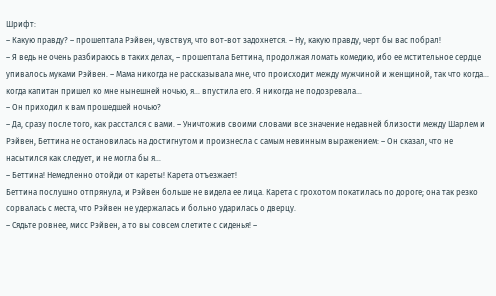Шрифт:
– Какую правду? – прошептала Рэйвен, чувствуя, что вот-вот задохнется. – Ну, какую правду, черт бы вас побрал!
– Я ведь не очень разбираюсь в таких делах, – прошептала Беттина, продолжая ломать комедию, ибо ее мстительное сердце упивалось муками Рэйвен. – Мама никогда не рассказывала мне, что происходит между мужчиной и женщиной, так что когда… когда капитан пришел ко мне нынешней ночью, я… впустила его. Я никогда не подозревала…
– Он приходил к вам прошедшей ночью?
– Да, сразу после того, как расстался с вами. – Уничтожив своими словами все значение недавней близости между Шарлем и Рэйвен, Беттина не остановилась на достигнутом и произнесла с самым невинным выражением: – Он сказал, что не насытился как следует, и не могла бы я…
– Беттина! Немедленно отойди от кареты! Карета отъезжает!
Беттина послушно отпрянула, и Рэйвен больше не видела ее лица. Карета с грохотом покатилась по дороге; она так резко сорвалась с места, что Рэйвен не удержалась и больно ударилась о дверцу.
– Сядьте ровнее, мисс Рэйвен, а то вы совсем слетите с сиденья! –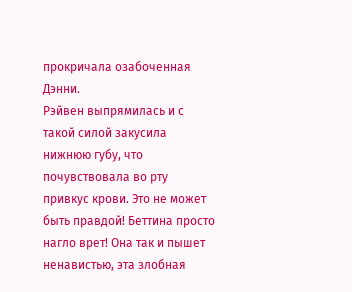прокричала озабоченная Дэнни.
Рэйвен выпрямилась и с такой силой закусила нижнюю губу, что почувствовала во рту привкус крови. Это не может быть правдой! Беттина просто нагло врет! Она так и пышет ненавистью, эта злобная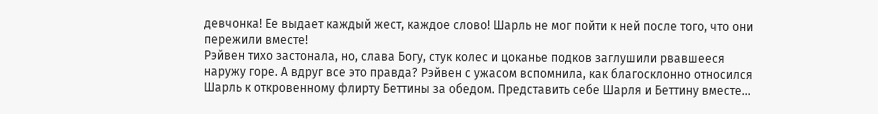девчонка! Ее выдает каждый жест, каждое слово! Шарль не мог пойти к ней после того, что они пережили вместе!
Рэйвен тихо застонала, но, слава Богу, стук колес и цоканье подков заглушили рвавшееся наружу горе. А вдруг все это правда? Рэйвен с ужасом вспомнила, как благосклонно относился Шарль к откровенному флирту Беттины за обедом. Представить себе Шарля и Беттину вместе…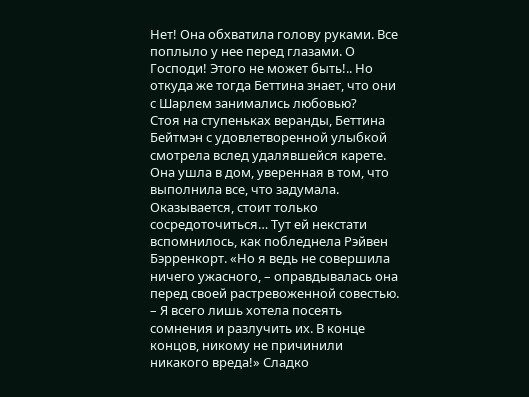Нет! Она обхватила голову руками. Все поплыло у нее перед глазами. О Господи! Этого не может быть!.. Но откуда же тогда Беттина знает, что они с Шарлем занимались любовью?
Стоя на ступеньках веранды, Беттина Бейтмэн с удовлетворенной улыбкой смотрела вслед удалявшейся карете. Она ушла в дом, уверенная в том, что выполнила все, что задумала. Оказывается, стоит только сосредоточиться… Тут ей некстати вспомнилось, как побледнела Рэйвен Бэрренкорт. «Но я ведь не совершила ничего ужасного, – оправдывалась она перед своей растревоженной совестью. – Я всего лишь хотела посеять сомнения и разлучить их. В конце концов, никому не причинили никакого вреда!» Сладко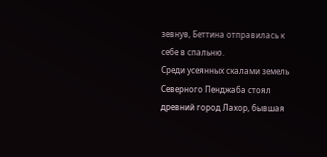зевнув, Беттина отправилась к себе в спальню.
Среди усеянных скалами земель Северного Пенджаба стоял древний город Лахор, бывшая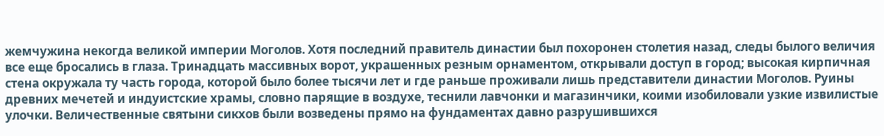жемчужина некогда великой империи Моголов. Хотя последний правитель династии был похоронен столетия назад, следы былого величия все еще бросались в глаза. Тринадцать массивных ворот, украшенных резным орнаментом, открывали доступ в город; высокая кирпичная стена окружала ту часть города, которой было более тысячи лет и где раньше проживали лишь представители династии Моголов. Руины древних мечетей и индуистские храмы, словно парящие в воздухе, теснили лавчонки и магазинчики, коими изобиловали узкие извилистые улочки. Величественные святыни сикхов были возведены прямо на фундаментах давно разрушившихся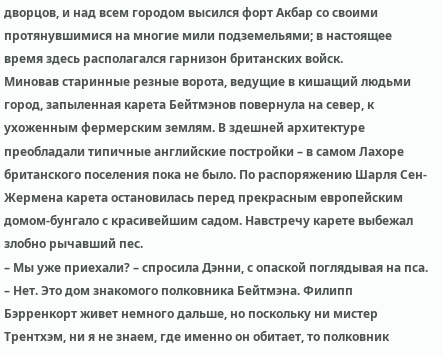дворцов, и над всем городом высился форт Акбар со своими протянувшимися на многие мили подземельями; в настоящее время здесь располагался гарнизон британских войск.
Миновав старинные резные ворота, ведущие в кишащий людьми город, запыленная карета Бейтмэнов повернула на север, к ухоженным фермерским землям. В здешней архитектуре преобладали типичные английские постройки – в самом Лахоре британского поселения пока не было. По распоряжению Шарля Сен-Жермена карета остановилась перед прекрасным европейским домом-бунгало с красивейшим садом. Навстречу карете выбежал злобно рычавший пес.
– Мы уже приехали? – спросила Дэнни, с опаской поглядывая на пса.
– Нет. Это дом знакомого полковника Бейтмэна. Филипп Бэрренкорт живет немного дальше, но поскольку ни мистер Трентхэм, ни я не знаем, где именно он обитает, то полковник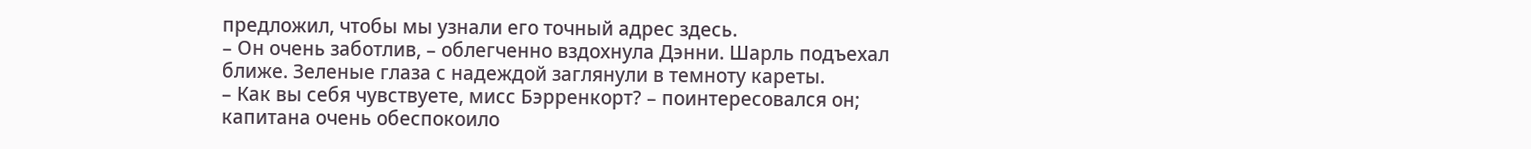предложил, чтобы мы узнали его точный адрес здесь.
– Он очень заботлив, – облегченно вздохнула Дэнни. Шарль подъехал ближе. Зеленые глаза с надеждой заглянули в темноту кареты.
– Как вы себя чувствуете, мисс Бэрренкорт? – поинтересовался он; капитана очень обеспокоило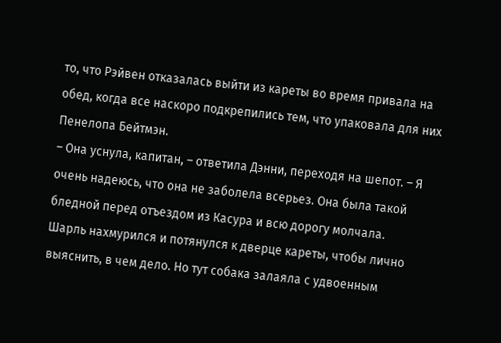то, что Рэйвен отказалась выйти из кареты во время привала на обед, когда все наскоро подкрепились тем, что упаковала для них Пенелопа Бейтмэн.
– Она уснула, капитан, – ответила Дэнни, переходя на шепот. – Я очень надеюсь, что она не заболела всерьез. Она была такой бледной перед отъездом из Касура и всю дорогу молчала.
Шарль нахмурился и потянулся к дверце кареты, чтобы лично выяснить, в чем дело. Но тут собака залаяла с удвоенным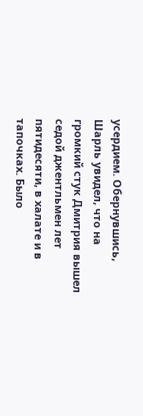усердием. Обернувшись, Шарль увидел, что на громкий стук Дмитрия вышел седой джентльмен лет пятидесяти, в халате и в тапочках. Было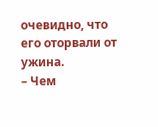очевидно, что его оторвали от ужина.
– Чем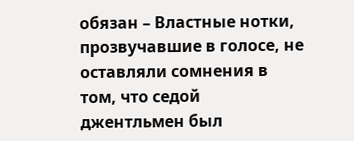обязан – Властные нотки, прозвучавшие в голосе, не оставляли сомнения в том, что седой джентльмен был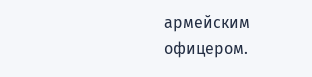армейским офицером.